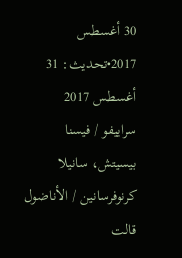30 أغسطس 2017•تحديث: 31 أغسطس 2017
سراييفو / فيسنا بيسيتش، سانيلا كرنوفرسانين / الأناضول
قالت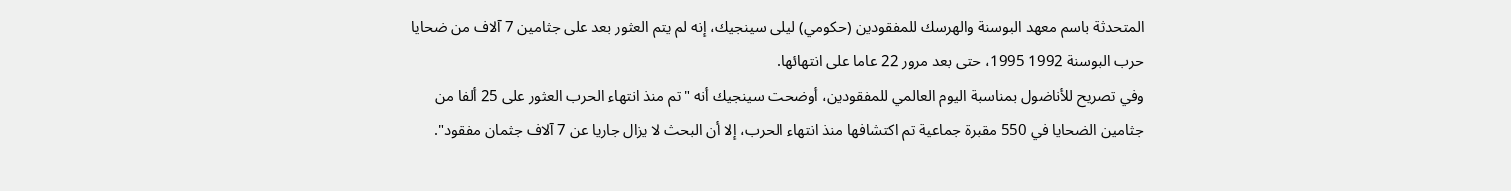المتحدثة باسم معهد البوسنة والهرسك للمفقودين (حكومي) ليلى سينجيك، إنه لم يتم العثور بعد على جثامين 7 آلاف من ضحايا حرب البوسنة 1992 1995، حتى بعد مرور 22 عاما على انتهائها.
وفي تصريح للأناضول بمناسبة اليوم العالمي للمفقودين، أوضحت سينجيك أنه "تم منذ انتهاء الحرب العثور على 25 ألفا من جثامين الضحايا في 550 مقبرة جماعية تم اكتشافها منذ انتهاء الحرب، إلا أن البحث لا يزال جاريا عن 7 آلاف جثمان مفقود".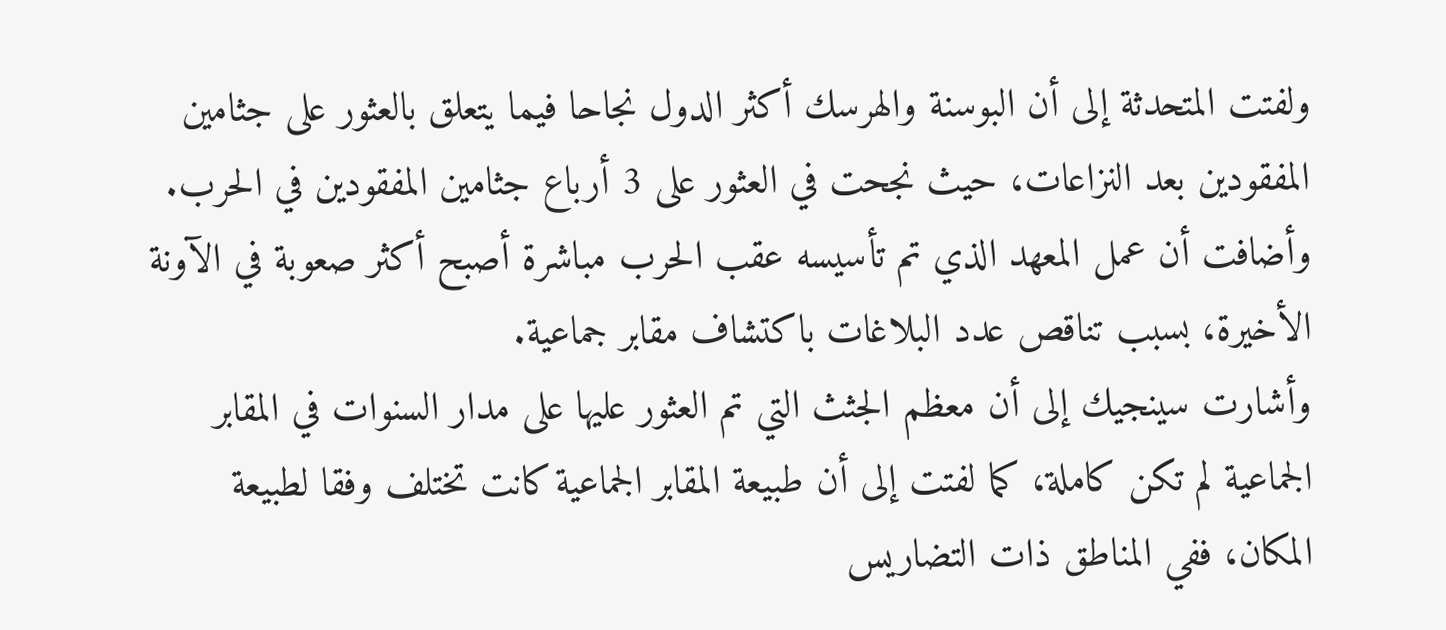ولفتت المتحدثة إلى أن البوسنة والهرسك أكثر الدول نجاحا فيما يتعلق بالعثور على جثامين المفقودين بعد النزاعات، حيث نجحت في العثور على 3 أرباع جثامين المفقودين في الحرب.
وأضافت أن عمل المعهد الذي تم تأسيسه عقب الحرب مباشرة أصبح أكثر صعوبة في الآونة الأخيرة، بسبب تناقص عدد البلاغات باكتشاف مقابر جماعية.
وأشارت سينجيك إلى أن معظم الجثث التي تم العثور عليها على مدار السنوات في المقابر الجماعية لم تكن كاملة، كما لفتت إلى أن طبيعة المقابر الجماعية كانت تختلف وفقا لطبيعة المكان، ففي المناطق ذات التضاريس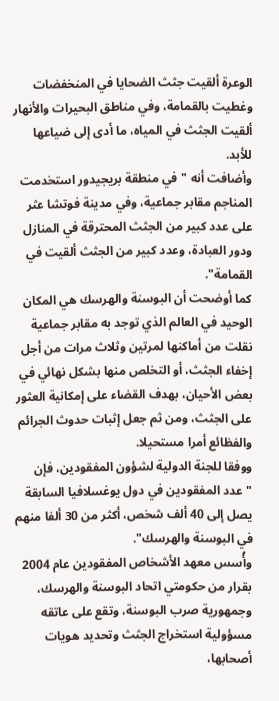الوعرة ألقيت جثث الضحايا في المنخفضات وغطيت بالقمامة، وفي مناطق البحيرات والأنهار ألقيت الجثث في المياه، ما أدى إلى ضياعها للأبد.
وأضافت أنه "في منطقة بريجيدور استخدمت المناجم مقابر جماعية، وفي مدينة فوتشا عثر على عدد كبير من الجثث المحترقة في المنازل ودور العبادة، وعدد كبير من الجثث ألقيت في القمامة".
كما أوضحت أن البوسنة والهرسك هي المكان الوحيد في العالم الذي توجد به مقابر جماعية نقلت من أماكنها لمرتين وثلاث مرات من أجل إخفاء الجثث، أو التخلص منها بشكل نهائي في بعض الأحيان، بهدف القضاء على إمكانية العثور على الجثث، ومن ثم جعل إثبات حدوث الجرائم والفظائع أمرا مستحيلا.
ووفقا للجنة الدولية لشؤون المفقودين، فإن "عدد المفقودين في دول يوغسلافيا السابقة يصل إلى 40 ألف شخص، أكثر من 30 ألفا منهم في البوسنة والهرسك".
وأُسس معهد الأشخاص المفقودين عام 2004 بقرار من حكومتي اتحاد البوسنة والهرسك، وجمهورية صرب البوسنة، وتقع على عاتقه مسؤولية استخراج الجثث وتحديد هويات أصحابها،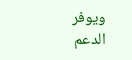ويوفر الدعم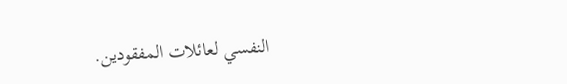النفسي لعائلات المفقودين.